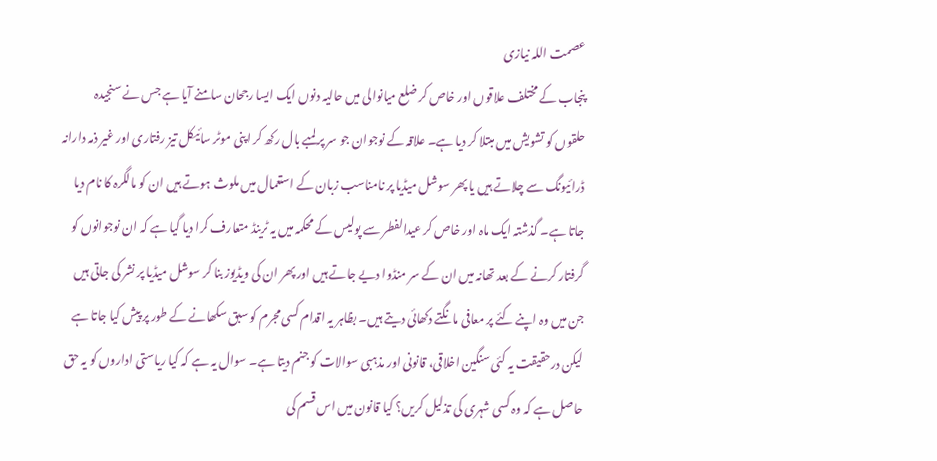عصمت اللہ نیازی
پنجاب کے مختلف علاقوں اور خاص کر ضلع میانوالی میں حالیہ دنوں ایک ایسا رجحان سامنے آیا ہے جس نے سنجیدہ حلقوں کو تشویش میں مبتلا کر دیا ہے۔ علاقہ کے نوجوان جو سر پر لمبے بال رکھ کر اپنی موٹر سائیکل تیز رفتاری اور غیر ذمہ دارانہ ڈرائیونگ سے چلاتے ہیں یا پھر سوشل میڈیا پر نامناسب زبان کے استعمال میں ملوث ہوتے ہیں ان کو مالگرہ کا نام دیا جاتا ہے۔ گذشتہ ایک ماہ اور خاص کر عیدالفطر سے پولیس کے محکمہ میں یہ ٹرینڈ متعارف کرا دیا گیا ہے کہ ان نوجوانوں کو گرفتار کرنے کے بعد تھانہ میں ان کے سر منڈوا دیے جاتے ہیں اور پھر ان کی ویڈیوز بنا کر سوشل میڈیا پر نشر کی جاتی ہیں جن میں وہ اپنے کئے پر معافی مانگتے دکھائی دیتے ہیں۔ بظاہر یہ اقدام کسی مجرم کو سبق سکھانے کے طور پر پیش کیا جاتا ہے لیکن درحقیقت یہ کئی سنگین اخلاقی، قانونی اور مذہبی سوالات کو جنم دیتا ہے۔ سوال یہ ہے کہ کیا ریاستی اداروں کو یہ حق حاصل ہے کہ وہ کسی شہری کی تذلیل کریں؟ کیا قانون میں اس قسم کی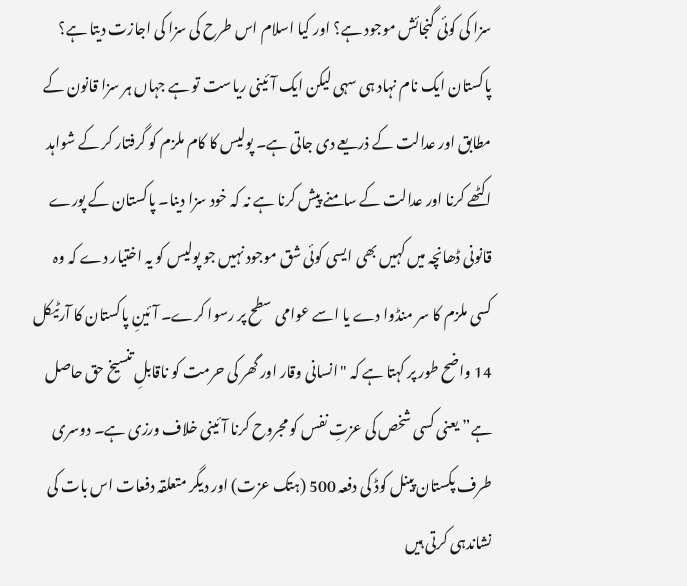سزا کی کوئی گنجائش موجود ہے؟ اور کیا اسلام اس طرح کی سزا کی اجازت دیتا ہے؟ پاکستان ایک نام نہاد ہی سہی لیکن ایک آئینی ریاست تو ہے جہاں ہر سزا قانون کے مطابق اور عدالت کے ذریعے دی جاتی ہے۔ پولیس کا کام ملزم کو گرفتار کر کے شواہد اکٹھے کرنا اور عدالت کے سامنے پیش کرنا ہے نہ کہ خود سزا دینا۔ پاکستان کے پورے قانونی ڈھانچہ میں کہیں بھی ایسی کوئی شق موجود نہیں جو پولیس کو یہ اختیار دے کہ وہ کسی ملزم کا سر منڈوا دے یا اسے عوامی سطح پر رسوا کرے۔ آئینِ پاکستان کا آرٹیکل 14 واضح طور پر کہتا ہے کہ "انسانی وقار اور گھر کی حرمت کو ناقابلِ تنسیخ حق حاصل ہے” یعنی کسی شخص کی عزتِ نفس کو مجروح کرنا آئینی خلاف ورزی ہے۔ دوسری طرف پکستان پینل کوڈ کی دفعہ 500 (ہتک عزت) اور دیگر متعلقہ دفعات اس بات کی نشاندہی کرتی ہیں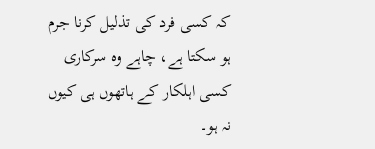کہ کسی فرد کی تذلیل کرنا جرم ہو سکتا ہے، چاہے وہ سرکاری کسی اہلکار کے ہاتھوں ہی کیوں نہ ہو۔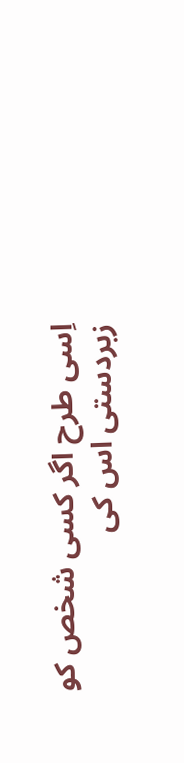اِسی طرح اگر کسی شخص کو زبردستی اس کی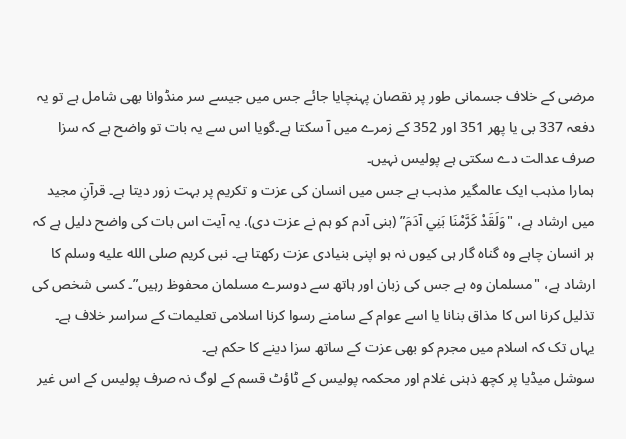مرضی کے خلاف جسمانی طور پر نقصان پہنچایا جائے جس میں جیسے سر منڈوانا بھی شامل ہے تو یہ دفعہ 337 بی یا پھر 351 اور 352 کے زمرے میں آ سکتا ہے۔گویا اس سے یہ بات تو واضح ہے کہ سزا صرف عدالت دے سکتی ہے پولیس نہیں۔
ہمارا مذہب ایک عالمگیر مذہب ہے جس میں انسان کی عزت و تکریم پر بہت زور دیتا ہے۔ قرآنِ مجید میں ارشاد ہے، "وَلَقَدْ كَرَّمْنَا بَنِي آدَمَ” (بنی آدم کو ہم نے عزت دی). یہ آیت اس بات کی واضح دلیل ہے کہ ہر انسان چاہے وہ گناہ گار ہی کیوں نہ ہو اپنی بنیادی عزت رکھتا ہے۔ نبی کریم صلى الله عليه وسلم کا ارشاد ہے، "مسلمان وہ ہے جس کی زبان اور ہاتھ سے دوسرے مسلمان محفوظ رہیں”۔ کسی شخص کی تذلیل کرنا اس کا مذاق بنانا یا اسے عوام کے سامنے رسوا کرنا اسلامی تعلیمات کے سراسر خلاف ہے۔ یہاں تک کہ اسلام میں مجرم کو بھی عزت کے ساتھ سزا دینے کا حکم ہے۔
سوشل میڈیا پر کچھ ذہنی غلام اور محکمہ پولیس کے ٹاؤٹ قسم کے لوگ نہ صرف پولیس کے اس غیر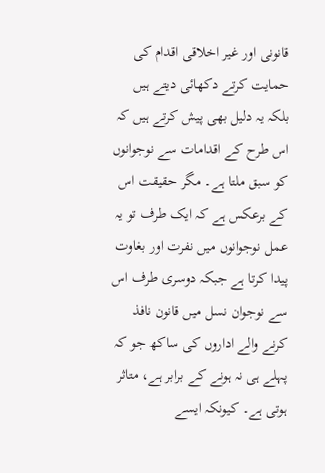قانونی اور غیر اخلاقی اقدام کی حمایت کرتے دکھائی دیتے ہیں بلکہ یہ دلیل بھی پیش کرتے ہیں کہ اس طرح کے اقدامات سے نوجوانوں کو سبق ملتا ہے۔ مگر حقیقت اس کے برعکس ہے کہ ایک طرف تو یہ عمل نوجوانوں میں نفرت اور بغاوت پیدا کرتا ہے جبکہ دوسری طرف اس سے نوجوان نسل میں قانون نافذ کرنے والے اداروں کی ساکھ جو کہ پہلے ہی نہ ہونے کے برابر ہے، متاثر ہوتی ہے۔ کیونکہ ایسے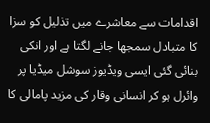اقدامات سے معاشرے میں تذلیل کو سزا کا متبادل سمجھا جانے لگتا ہے اور انکی بنائی گئی ایسی ویڈیوز سوشل میڈیا پر وائرل ہو کر انسانی وقار کی مزید پامالی کا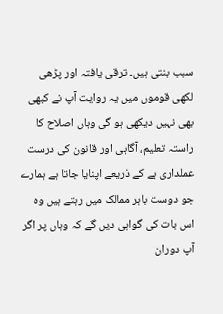سبب بنتی ہیں۔ ترقی یافتہ اور پڑھی لکھی قوموں میں یہ روایت آپ نے کبھی بھی نہیں دیکھی ہو گی وہاں اصلاح کا راستہ تعلیم، آگاہی اور قانون کی درست عملداری ہے کے ذریعے اپنایا جاتا ہے ہمارے جو دوست باہر ممالک میں رہتے ہیں وہ اس بات کی گواہی دیں گے کہ وہاں پر اگر آپ دوران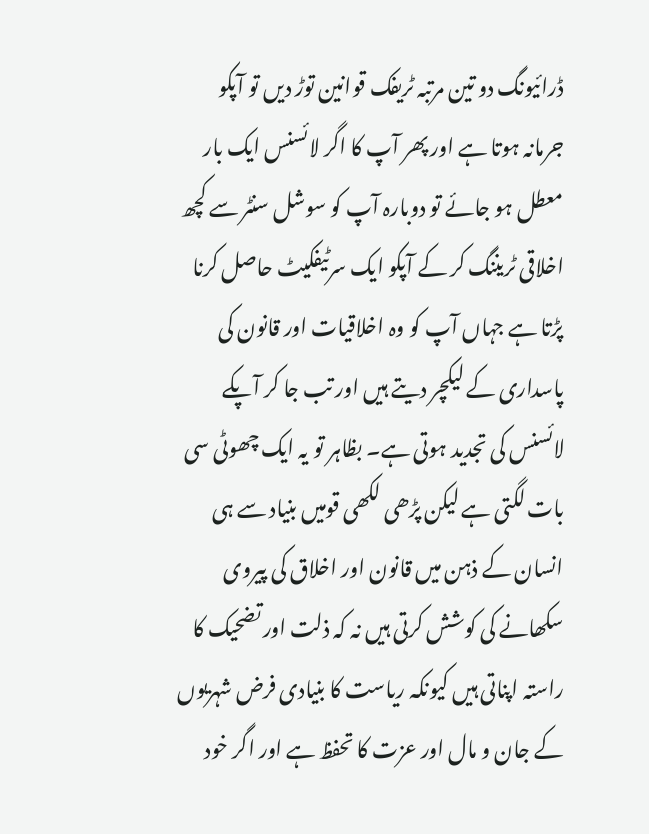ڈرائیونگ دو تین مرتبہ ٹریفک قوانین توڑ دیں تو آپکو جرمانہ ہوتا ہے اور پھر آپ کا اگر لائسنس ایک بار معطل ہو جائے تو دوبارہ آپ کو سوشل سنٹر سے کچھ اخلاقی ٹریننگ کر کے آپکو ایک سرٹیفکیٹ حاصل کرنا پڑتا ہے جہاں آپ کو وہ اخلاقیات اور قانون کی پاسداری کے لیکچر دیتے ہیں اور تب جا کر آپکے لائسنس کی تجدید ہوتی ہے۔ بظاہر تو یہ ایک چھوٹی سی بات لگتی ہے لیکن پڑھی لکھی قومیں بنیاد سے ہی انسان کے ذہن میں قانون اور اخلاق کی پیروی سکھانے کی کوشش کرتی ہیں نہ کہ ذلت اور تضحیک کا راستہ اپناتی ہیں کیونکہ ریاست کا بنیادی فرض شہریوں کے جان و مال اور عزت کا تحفظ ہے اور اگر خود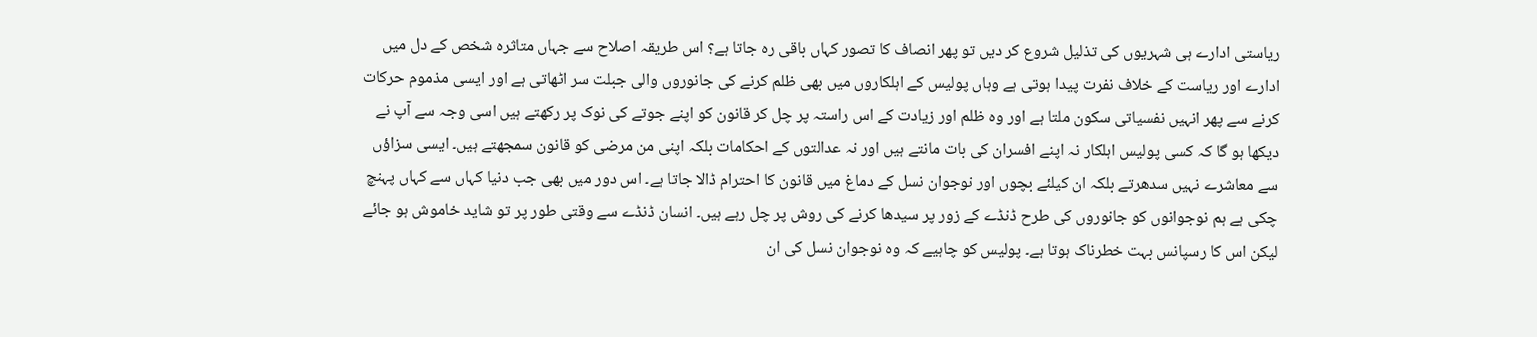ریاستی ادارے ہی شہریوں کی تذلیل شروع کر دیں تو پھر انصاف کا تصور کہاں باقی رہ جاتا ہے؟ اس طریقہ اصلاح سے جہاں متاثرہ شخص کے دل میں ادارے اور ریاست کے خلاف نفرت پیدا ہوتی ہے وہاں پولیس کے اہلکاروں میں بھی ظلم کرنے کی جانوروں والی جبلت سر اٹھاتی ہے اور ایسی مذموم حرکات کرنے سے پھر انہیں نفسیاتی سکون ملتا ہے اور وہ ظلم اور زیادت کے اس راستہ پر چل کر قانون کو اپنے جوتے کی نوک پر رکھتے ہیں اسی وجہ سے آپ نے دیکھا ہو گا کہ کسی پولیس اہلکار نہ اپنے افسران کی بات مانتے ہیں اور نہ عدالتوں کے احکامات بلکہ اپنی من مرضی کو قانون سمجھتے ہیں۔ ایسی سزاؤں سے معاشرے نہیں سدھرتے بلکہ ان کیلئے بچوں اور نوجوان نسل کے دماغ میں قانون کا احترام ڈالا جاتا ہے۔ اس دور میں بھی جب دنیا کہاں سے کہاں پہنچ چکی ہے ہم نوجوانوں کو جانوروں کی طرح ڈنڈے کے زور پر سیدھا کرنے کی روش پر چل رہے ہیں۔ انسان ڈنڈے سے وقتی طور پر تو شاید خاموش ہو جائے لیکن اس کا رسپانس بہت خطرناک ہوتا ہے۔ پولیس کو چاہیے کہ وہ نوجوان نسل کی ان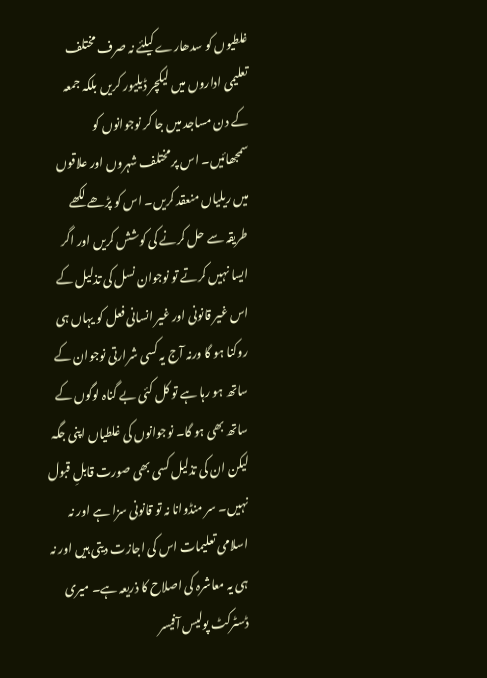غلطیوں کو سدھارے کیلئے نہ صرف مختلف تعلیمی اداروں میں لیکچر ڈیلیور کریں بلکہ جمعہ کے دن مساجد میں جا کر نوجوانوں کو سمجھائیں۔ اس پر مختلف شہروں اور علاقوں میں ریلیاں منعقد کریں۔ اس کو پڑھے لکھے طریقہ سے حل کرنے کی کوشش کریں اور اگر ایسا نہیں کرتے تو نوجوان نسل کی تذلیل کے اس غیر قانونی اور غیر انسانی فعل کو یہاں ہی روکنا ہو گا ورنہ آج یہ کسی شرارتی نوجوان کے ساتھ ہو رہا ہے تو کل کئی بے گناہ لوگوں کے ساتھ بھی ہو گا۔ نوجوانوں کی غلطیاں اپنی جگہ لیکن ان کی تذلیل کسی بھی صورت قابلِ قبول نہیں۔ سر منڈوانا نہ تو قانونی سزا ہے اور نہ اسلامی تعلیمات اس کی اجازت دیتی ہیں اور نہ ہی یہ معاشرہ کی اصلاح کا ذریعہ ہے۔ میری ڈسٹرکٹ پولیس آفیسر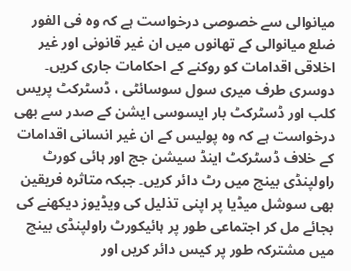میانوالی سے خصوصی درخواست ہے کہ وہ فی الفور ضلع میانوالی کے تھانوں میں ان غیر قانونی اور غیر اخلاقی اقدامات کو روکنے کے احکامات جاری کریں۔ دوسری طرف میری سول سوسائٹی ، ڈسٹرکٹ پریس کلب اور ڈسٹرکٹ بار ایسوسی ایشن کے صدر سے بھی درخواست ہے کہ وہ پولیس کے ان غیر انسانی اقدامات کے خلاف ڈسٹرکٹ اینڈ سیشن جج اور ہائی کورٹ راولپنڈی بینچ میں رٹ دائر کریں۔ جبکہ متاثرہ فریقین بھی سوشل میڈیا پر اپنی تذلیل کی ویڈیوز دیکھنے کی بجائے مل کر اجتماعی طور پر ہائیکورٹ راولپنڈی بینچ میں مشترکہ طور پر کیس دائر کریں اور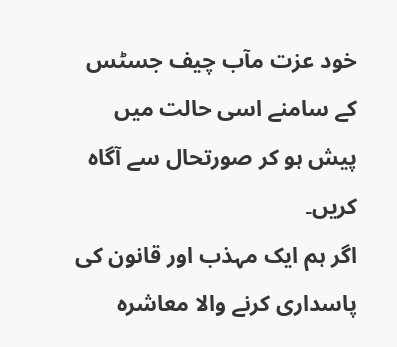خود عزت مآب چیف جسٹس کے سامنے اسی حالت میں پیش ہو کر صورتحال سے آگاہ کریں۔
اگر ہم ایک مہذب اور قانون کی پاسداری کرنے والا معاشرہ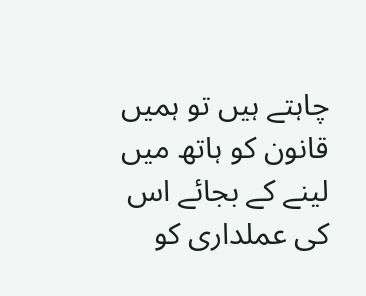چاہتے ہیں تو ہمیں قانون کو ہاتھ میں لینے کے بجائے اس کی عملداری کو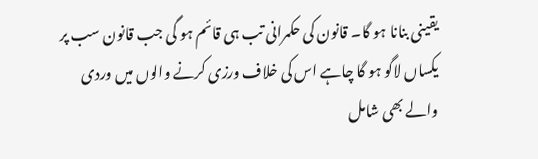یقینی بنانا ہو گا۔ قانون کی حکمرانی تب ہی قائم ہو گی جب قانون سب پر یکساں لاگو ہو گا چاہے اس کی خلاف ورزی کرنے والوں میں وردی والے بھی شامل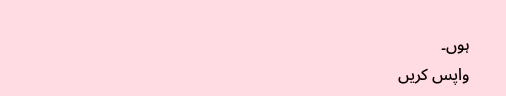ہوں۔
واپس کریں